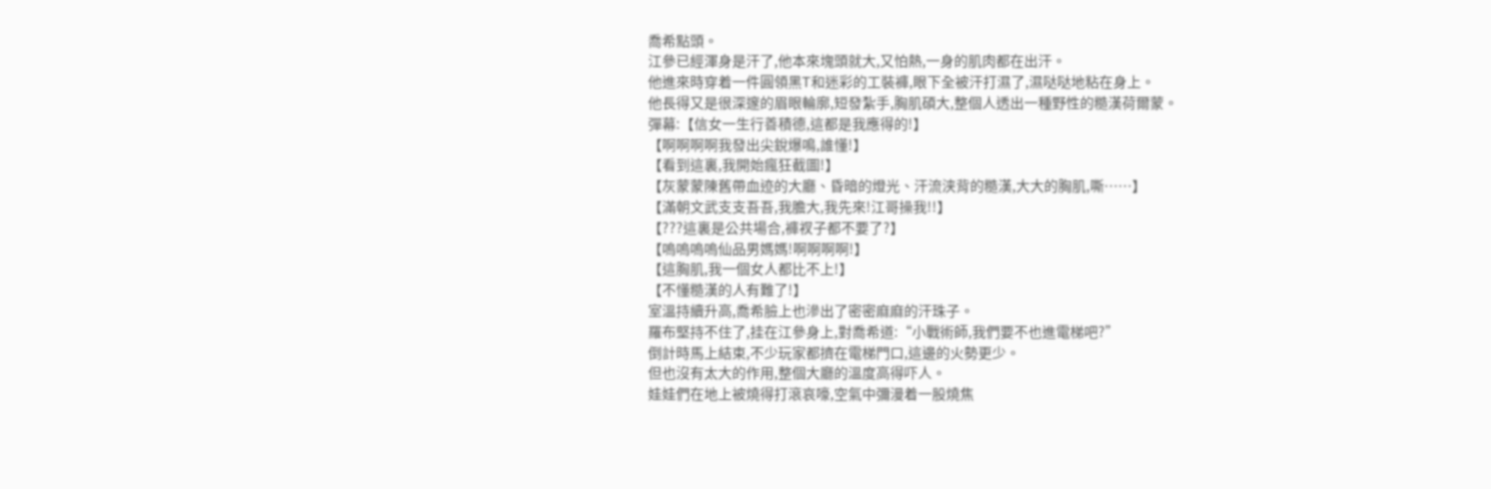喬希點頭。
江參已經渾身是汗了,他本來塊頭就大,又怕熱,一身的肌肉都在出汗。
他進來時穿着一件圓領黑T和迷彩的工裝褲,眼下全被汗打濕了,濕哒哒地粘在身上。
他長得又是很深邃的眉眼輪廓,短發紮手,胸肌碩大,整個人透出一種野性的糙漢荷爾蒙。
彈幕:【信女一生行善積德,這都是我應得的!】
【啊啊啊啊我發出尖銳爆鳴,誰懂!】
【看到這裏,我開始瘋狂截圖!】
【灰蒙蒙陳舊帶血迹的大廳、昏暗的燈光、汗流浃背的糙漢,大大的胸肌,嘶……】
【滿朝文武支支吾吾,我膽大,我先來!江哥操我!!】
【???這裏是公共場合,褲衩子都不要了?】
【嗚嗚嗚嗚仙品男媽媽!啊啊啊啊!】
【這胸肌,我一個女人都比不上!】
【不懂糙漢的人有難了!】
室溫持續升高,喬希臉上也滲出了密密麻麻的汗珠子。
羅布堅持不住了,挂在江參身上,對喬希道:“小戰術師,我們要不也進電梯吧?”
倒計時馬上結束,不少玩家都擠在電梯門口,這邊的火勢更少。
但也沒有太大的作用,整個大廳的溫度高得吓人。
娃娃們在地上被燒得打滾哀嚎,空氣中彌漫着一股燒焦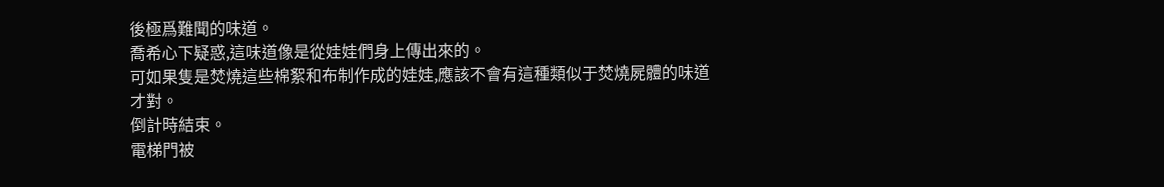後極爲難聞的味道。
喬希心下疑惑,這味道像是從娃娃們身上傳出來的。
可如果隻是焚燒這些棉絮和布制作成的娃娃,應該不會有這種類似于焚燒屍體的味道才對。
倒計時結束。
電梯門被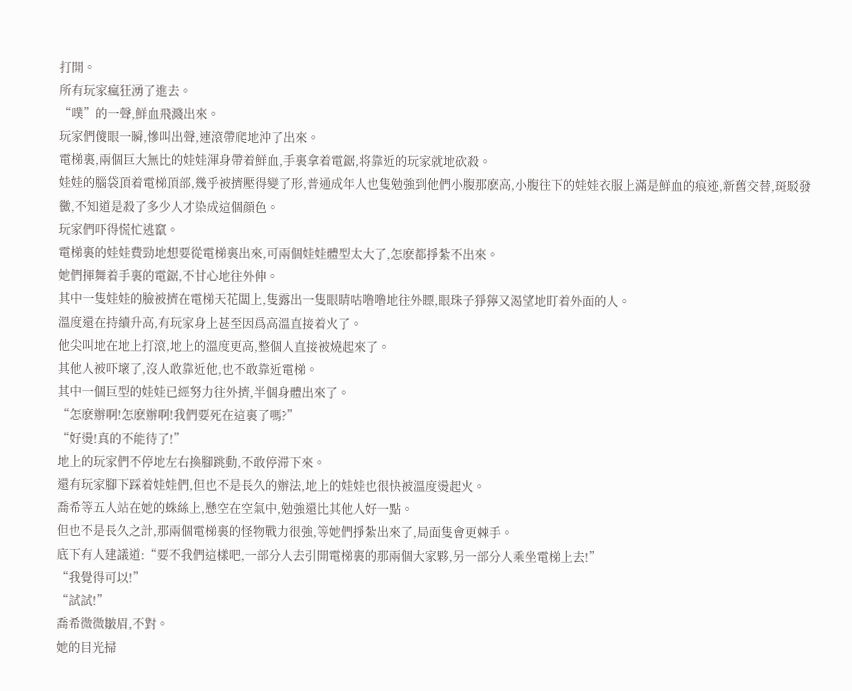打開。
所有玩家瘋狂湧了進去。
“噗”的一聲,鮮血飛濺出來。
玩家們傻眼一瞬,慘叫出聲,連滾帶爬地沖了出來。
電梯裏,兩個巨大無比的娃娃渾身帶着鮮血,手裏拿着電鋸,将靠近的玩家就地砍殺。
娃娃的腦袋頂着電梯頂部,幾乎被擠壓得變了形,普通成年人也隻勉強到他們小腹那麽高,小腹往下的娃娃衣服上滿是鮮血的痕迹,新舊交替,斑駁發黴,不知道是殺了多少人才染成這個顔色。
玩家們吓得慌忙逃竄。
電梯裏的娃娃費勁地想要從電梯裏出來,可兩個娃娃體型太大了,怎麽都掙紮不出來。
她們揮舞着手裏的電鋸,不甘心地往外伸。
其中一隻娃娃的臉被擠在電梯天花闆上,隻露出一隻眼睛咕噜噜地往外瞟,眼珠子猙獰又渴望地盯着外面的人。
溫度還在持續升高,有玩家身上甚至因爲高溫直接着火了。
他尖叫地在地上打滾,地上的溫度更高,整個人直接被燒起來了。
其他人被吓壞了,沒人敢靠近他,也不敢靠近電梯。
其中一個巨型的娃娃已經努力往外擠,半個身體出來了。
“怎麽辦啊!怎麽辦啊!我們要死在這裏了嗎?”
“好燙!真的不能待了!”
地上的玩家們不停地左右換腳跳動,不敢停滞下來。
還有玩家腳下踩着娃娃們,但也不是長久的辦法,地上的娃娃也很快被溫度燙起火。
喬希等五人站在她的蛛絲上,懸空在空氣中,勉強還比其他人好一點。
但也不是長久之計,那兩個電梯裏的怪物戰力很強,等她們掙紮出來了,局面隻會更棘手。
底下有人建議道:“要不我們這樣吧,一部分人去引開電梯裏的那兩個大家夥,另一部分人乘坐電梯上去!”
“我覺得可以!”
“試試!”
喬希微微皺眉,不對。
她的目光掃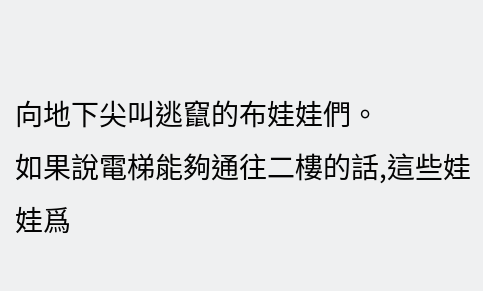向地下尖叫逃竄的布娃娃們。
如果說電梯能夠通往二樓的話,這些娃娃爲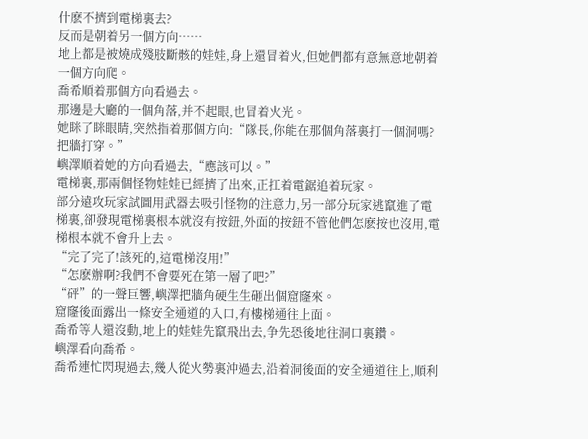什麽不擠到電梯裏去?
反而是朝着另一個方向……
地上都是被燒成殘肢斷骸的娃娃,身上還冒着火,但她們都有意無意地朝着一個方向爬。
喬希順着那個方向看過去。
那邊是大廳的一個角落,并不起眼,也冒着火光。
她眯了眯眼睛,突然指着那個方向:“隊長,你能在那個角落裏打一個洞嗎?把牆打穿。”
嶼澤順着她的方向看過去,“應該可以。”
電梯裏,那兩個怪物娃娃已經擠了出來,正扛着電鋸追着玩家。
部分遠攻玩家試圖用武器去吸引怪物的注意力,另一部分玩家逃竄進了電梯裏,卻發現電梯裏根本就沒有按鈕,外面的按鈕不管他們怎麽按也沒用,電梯根本就不會升上去。
“完了完了!該死的,這電梯沒用!”
“怎麽辦啊?我們不會要死在第一層了吧?”
“砰”的一聲巨響,嶼澤把牆角硬生生砸出個窟窿來。
窟窿後面露出一條安全通道的入口,有樓梯通往上面。
喬希等人還沒動,地上的娃娃先竄飛出去,争先恐後地往洞口裏鑽。
嶼澤看向喬希。
喬希連忙閃現過去,幾人從火勢裏沖過去,沿着洞後面的安全通道往上,順利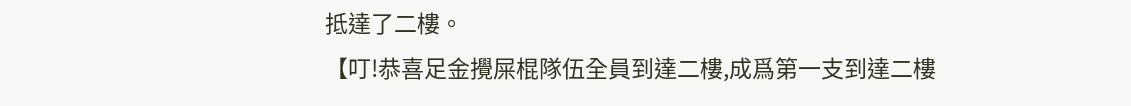抵達了二樓。
【叮!恭喜足金攪屎棍隊伍全員到達二樓,成爲第一支到達二樓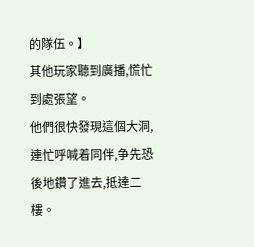的隊伍。】
其他玩家聽到廣播,慌忙到處張望。
他們很快發現這個大洞,連忙呼喊着同伴,争先恐後地鑽了進去,抵達二樓。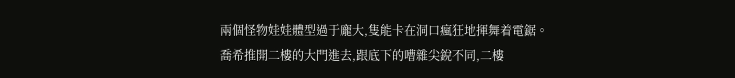兩個怪物娃娃體型過于龐大,隻能卡在洞口瘋狂地揮舞着電鋸。
喬希推開二樓的大門進去,跟底下的嘈雜尖銳不同,二樓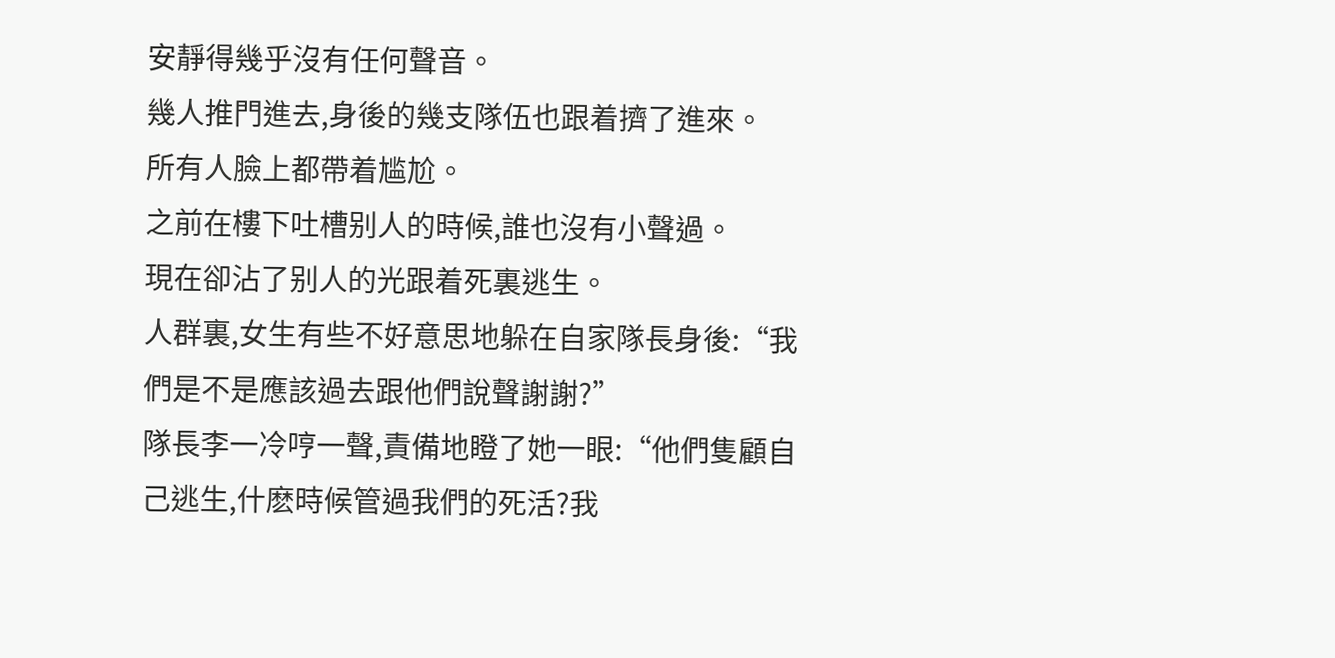安靜得幾乎沒有任何聲音。
幾人推門進去,身後的幾支隊伍也跟着擠了進來。
所有人臉上都帶着尴尬。
之前在樓下吐槽别人的時候,誰也沒有小聲過。
現在卻沾了别人的光跟着死裏逃生。
人群裏,女生有些不好意思地躲在自家隊長身後:“我們是不是應該過去跟他們說聲謝謝?”
隊長李一冷哼一聲,責備地瞪了她一眼:“他們隻顧自己逃生,什麽時候管過我們的死活?我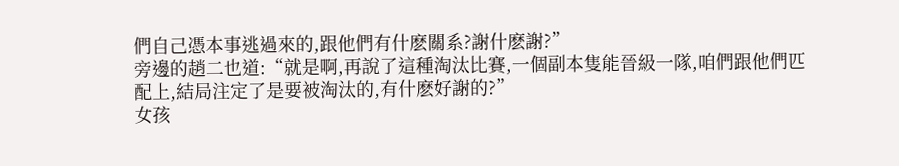們自己憑本事逃過來的,跟他們有什麽關系?謝什麽謝?”
旁邊的趙二也道:“就是啊,再說了這種淘汰比賽,一個副本隻能晉級一隊,咱們跟他們匹配上,結局注定了是要被淘汰的,有什麽好謝的?”
女孩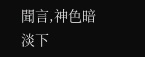聞言,神色暗淡下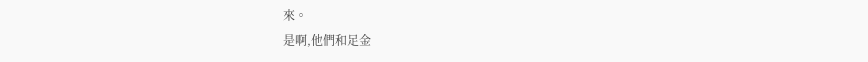來。
是啊,他們和足金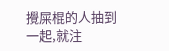攪屎棍的人抽到一起,就注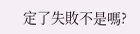定了失敗不是嗎?